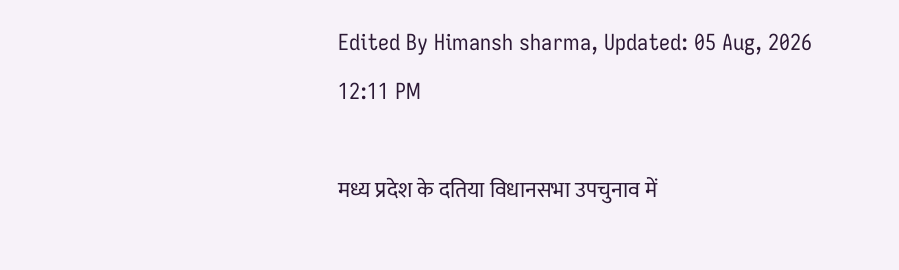Edited By Himansh sharma, Updated: 05 Aug, 2026 12:11 PM

मध्य प्रदेश के दतिया विधानसभा उपचुनाव में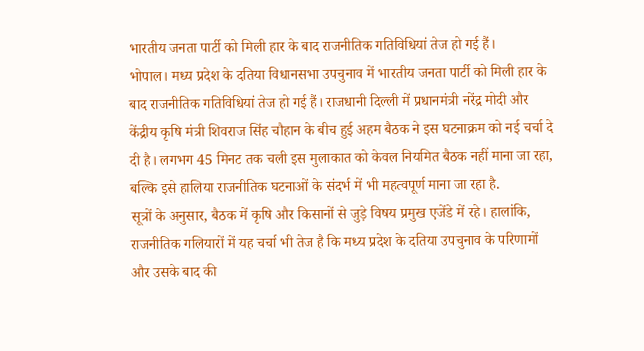भारतीय जनता पार्टी को मिली हार के बाद राजनीतिक गतिविधियां तेज हो गई हैं।
भोपाल। मध्य प्रदेश के दतिया विधानसभा उपचुनाव में भारतीय जनता पार्टी को मिली हार के बाद राजनीतिक गतिविधियां तेज हो गई हैं। राजधानी दिल्ली में प्रधानमंत्री नरेंद्र मोदी और केंद्रीय कृषि मंत्री शिवराज सिंह चौहान के बीच हुई अहम बैठक ने इस घटनाक्रम को नई चर्चा दे दी है। लगभग 45 मिनट तक चली इस मुलाकात को केवल नियमित बैठक नहीं माना जा रहा, बल्कि इसे हालिया राजनीतिक घटनाओं के संदर्भ में भी महत्वपूर्ण माना जा रहा है.
सूत्रों के अनुसार, बैठक में कृषि और किसानों से जुड़े विषय प्रमुख एजेंडे में रहे। हालांकि, राजनीतिक गलियारों में यह चर्चा भी तेज है कि मध्य प्रदेश के दतिया उपचुनाव के परिणामों और उसके बाद की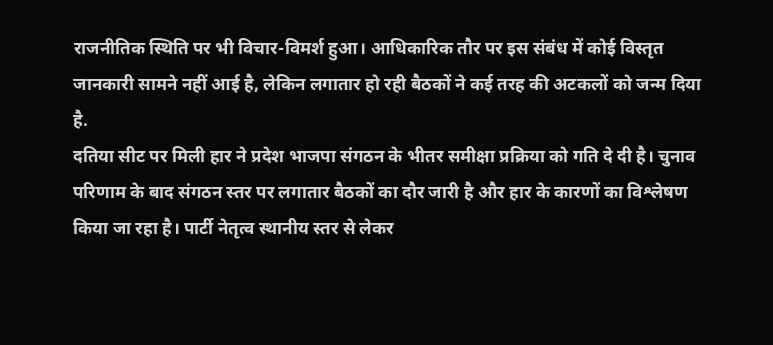राजनीतिक स्थिति पर भी विचार-विमर्श हुआ। आधिकारिक तौर पर इस संबंध में कोई विस्तृत जानकारी सामने नहीं आई है, लेकिन लगातार हो रही बैठकों ने कई तरह की अटकलों को जन्म दिया है.
दतिया सीट पर मिली हार ने प्रदेश भाजपा संगठन के भीतर समीक्षा प्रक्रिया को गति दे दी है। चुनाव परिणाम के बाद संगठन स्तर पर लगातार बैठकों का दौर जारी है और हार के कारणों का विश्लेषण किया जा रहा है। पार्टी नेतृत्व स्थानीय स्तर से लेकर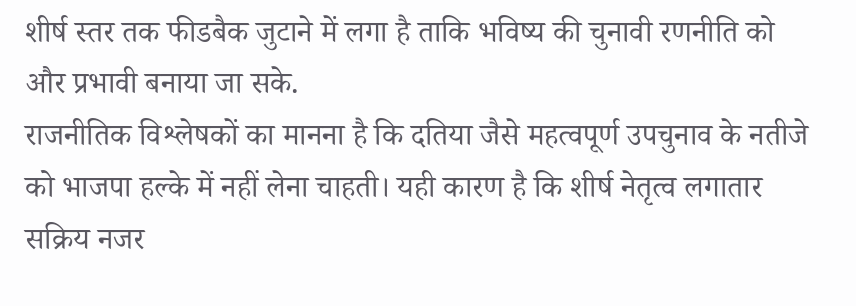शीर्ष स्तर तक फीडबैक जुटाने में लगा है ताकि भविष्य की चुनावी रणनीति को और प्रभावी बनाया जा सके.
राजनीतिक विश्लेषकों का मानना है कि दतिया जैसे महत्वपूर्ण उपचुनाव के नतीजे को भाजपा हल्के में नहीं लेना चाहती। यही कारण है कि शीर्ष नेतृत्व लगातार सक्रिय नजर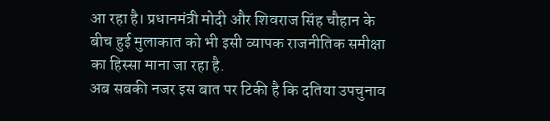आ रहा है। प्रधानमंत्री मोदी और शिवराज सिंह चौहान के बीच हुई मुलाकात को भी इसी व्यापक राजनीतिक समीक्षा का हिस्सा माना जा रहा है.
अब सबकी नजर इस बात पर टिकी है कि दतिया उपचुनाव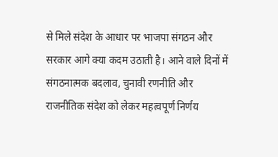से मिले संदेश के आधार पर भाजपा संगठन और सरकार आगे क्या कदम उठाती है। आने वाले दिनों में संगठनात्मक बदलाव, चुनावी रणनीति और राजनीतिक संदेश को लेकर महत्वपूर्ण निर्णय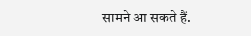सामने आ सकते हैं.